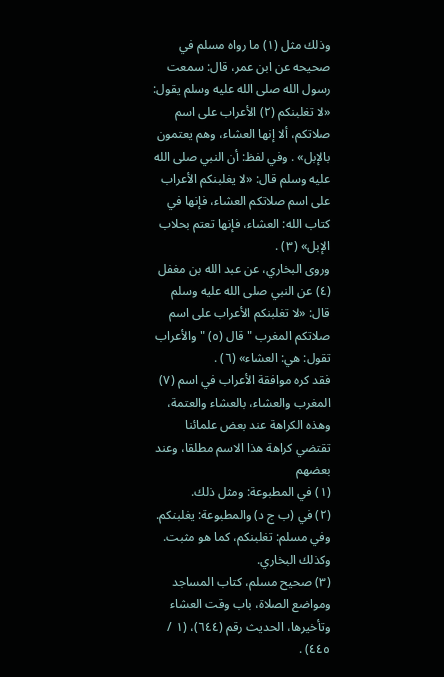وذلك مثل (١) ما رواه مسلم في صحيحه عن ابن عمر، قال: سمعت رسول الله صلى الله عليه وسلم يقول: «لا تغلبنكم (٢) الأعراب على اسم صلاتكم، ألا إنها العشاء، وهم يعتمون بالإبل» . وفي لفظ: أن النبي صلى الله عليه وسلم قال: «لا يغلبنكم الأعراب على اسم صلاتكم العشاء، فإنها في كتاب الله: العشاء، فإنها تعتم بحلاب الإبل» (٣) .
وروى البخاري، عن عبد الله بن مغفل (٤) عن النبي صلى الله عليه وسلم قال: «لا تغلبنكم الأعراب على اسم صلاتكم المغرب " قال (٥) " والأعراب تقول: هي: العشاء» (٦) .
فقد كره موافقة الأعراب في اسم (٧) المغرب والعشاء، بالعشاء والعتمة، وهذه الكراهة عند بعض علمائنا تقتضي كراهة هذا الاسم مطلقا، وعند بعضهم
(١) في المطبوعة: ومثل ذلك.
(٢) في (ب ج د) والمطبوعة: يغلبنكم. وفي مسلم: تغلبنكم، كما هو مثبت. وكذلك البخاري.
(٣) صحيح مسلم، كتاب المساجد ومواضع الصلاة، باب وقت العشاء وتأخيرها، الحديث رقم (٦٤٤)، (١ / ٤٤٥) .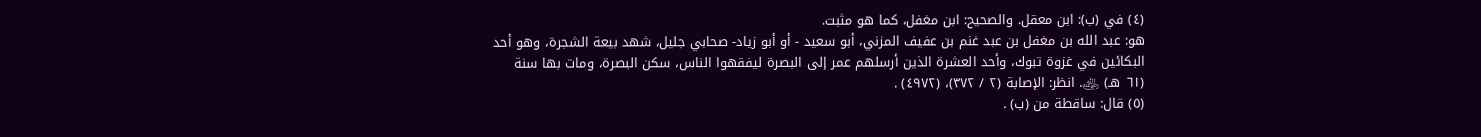(٤) في (ب): ابن معقل. والصحيح: ابن مغفل، كما هو مثبت.
هو: عبد الله بن مغفل بن عبد غنم بن عفيف المزني، أبو سعيد - أو أبو زياد- صحابي جليل، شهد بيعة الشجرة، وهو أحد البكائين في غزوة تبوك، وأحد العشرة الذين أرسلهم عمر إلى البصرة ليفقهوا الناس، سكن البصرة، ومات بها سنة (٦١ هـ) ﵁. انظر: الإصابة (٢ / ٣٧٢)، (٤٩٧٢) .
(٥) قال: ساقطة من (ب) .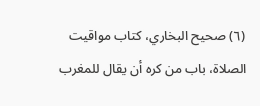(٦) صحيح البخاري، كتاب مواقيت الصلاة، باب من كره أن يقال للمغرب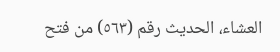العشاء، الحديث رقم (٥٦٣) من فتح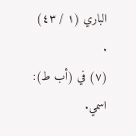الباري (١ / ٤٣) .
(٧) في (أب ط): اسمي.